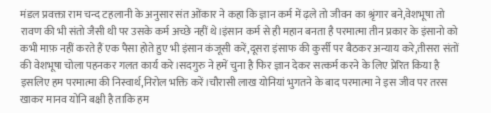मंडल प्रवक्ता राम चन्द टहलानी के अनुसार संत ओंकार ने कहा कि ज्ञान कर्म में ढ़ले तो जीवन का श्रृंगार बने,वेशभूषा तो रावण की भी संतो जैसी थी पर उसके कर्म अच्छे नहीं थे।इंसान कर्म से ही महान बनता है परमात्मा तीन प्रकार के इंसानो को कभी माफ़ नहीं करते हैं एक पैसा होते हुए भी इंसान कंजूसी करें,दूसरा इंसाफ की कुर्सी पर बैठकर अन्याय करे,तीसरा संतों की वेशभूषा चोला पहनकर गलत कार्य करे।सदगुरु ने हमें चुना है फिर ज्ञान देकर सत्कर्म करने के लिए प्रेरित किया है इसलिए हम परमात्मा की निस्वार्थ,निरोल भक्ति करें।चौरासी लाख योनियां भुगतने के बाद परमात्मा ने इस जीव पर तरस खाकर मानव योनि बक्षी है ताकि हम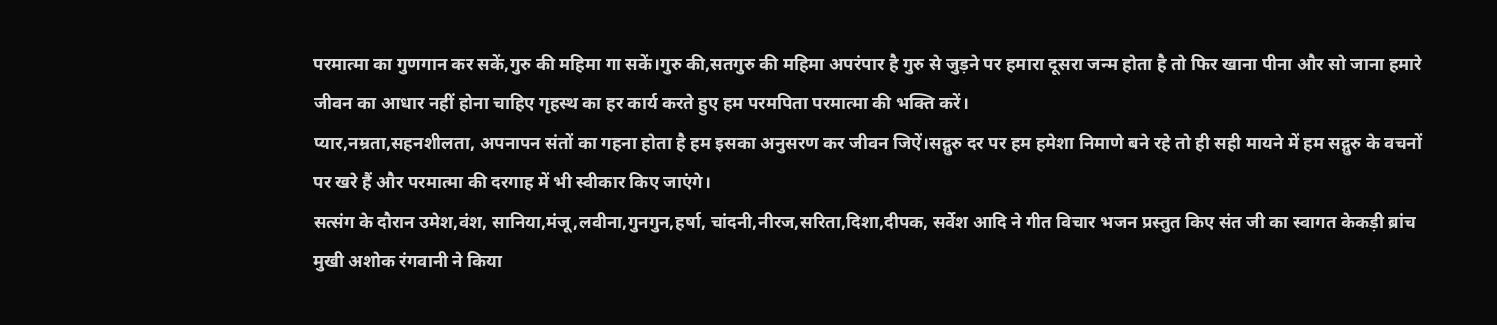परमात्मा का गुणगान कर सकें,गुरु की महिमा गा सकें।गुरु की,सतगुरु की महिमा अपरंपार है गुरु से जुड़ने पर हमारा दूसरा जन्म होता है तो फिर खाना पीना और सो जाना हमारे जीवन का आधार नहीं होना चाहिए गृहस्थ का हर कार्य करते हुए हम परमपिता परमात्मा की भक्ति करें।
प्यार,नम्रता,सहनशीलता, अपनापन संतों का गहना होता है हम इसका अनुसरण कर जीवन जिऐं।सद्गुरु दर पर हम हमेशा निमाणे बने रहे तो ही सही मायने में हम सद्गुरु के वचनों पर खरे हैं और परमात्मा की दरगाह में भी स्वीकार किए जाएंगे।
सत्संग के दौरान उमेश,वंश, सानिया,मंजू,लवीना,गुनगुन,हर्षा, चांदनी,नीरज,सरिता,दिशा,दीपक, सर्वेश आदि ने गीत विचार भजन प्रस्तुत किए संत जी का स्वागत केकड़ी ब्रांच मुखी अशोक रंगवानी ने किया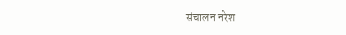संचालन नरेश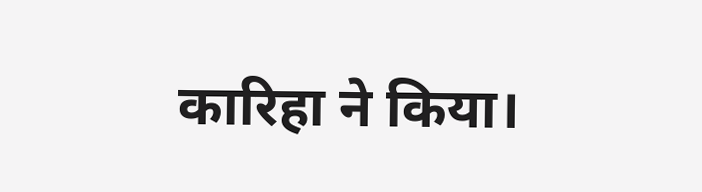कारिहा ने किया।